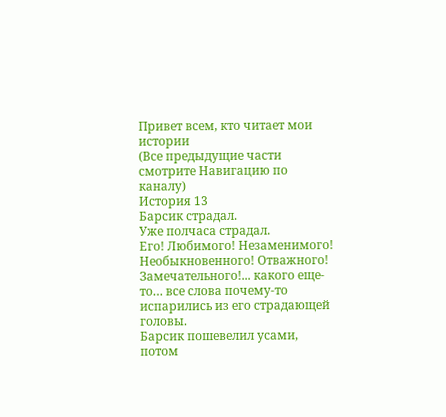Привет всем, кто читает мои истории
(Все предыдущие части смотрите Навигацию по каналу)
История 13
Барсик страдал.
Уже полчаса страдал.
Его! Любимого! Незаменимого! Необыкновенного! Отважного! Замечательного!... какого еще-то… все слова почему-то испарились из его страдающей головы.
Барсик пошевелил усами, потом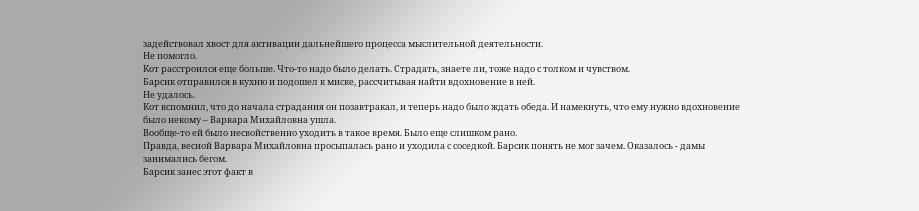задействовал хвост для активации дальнейшего процесса мыслительной деятельности.
Не помогло.
Кот расстроился еще больше. Что-то надо было делать. Страдать, знаете ли, тоже надо с толком и чувством.
Барсик отправился в кухню и подошел к миске, рассчитывая найти вдохновение в ней.
Не удалось.
Кот вспомнил, что до начала страдания он позавтракал, и теперь надо было ждать обеда. И намекнуть, что ему нужно вдохновение было некому – Варвара Михайловна ушла.
Вообще-то ей было несвойственно уходить в такое время. Было еще слишком рано.
Правда, весной Варвара Михайловна просыпалась рано и уходила с соседкой. Барсик понять не мог зачем. Оказалось - дамы занимались бегом.
Барсик занес этот факт в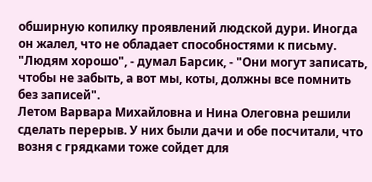обширную копилку проявлений людской дури. Иногда он жалел, что не обладает способностями к письму.
"Людям хорошо", - думал Барсик, - "Они могут записать, чтобы не забыть, а вот мы, коты, должны все помнить без записей".
Летом Варвара Михайловна и Нина Олеговна решили сделать перерыв. У них были дачи и обе посчитали, что возня с грядками тоже сойдет для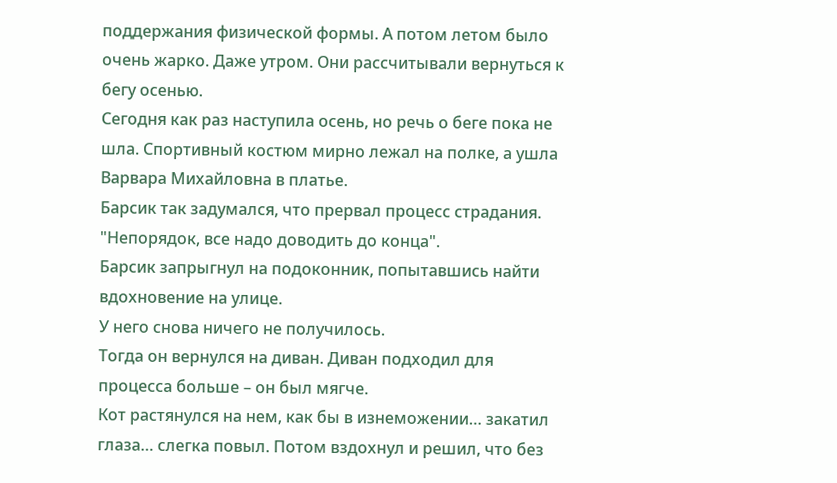поддержания физической формы. А потом летом было очень жарко. Даже утром. Они рассчитывали вернуться к бегу осенью.
Сегодня как раз наступила осень, но речь о беге пока не шла. Спортивный костюм мирно лежал на полке, а ушла Варвара Михайловна в платье.
Барсик так задумался, что прервал процесс страдания.
"Непорядок, все надо доводить до конца".
Барсик запрыгнул на подоконник, попытавшись найти вдохновение на улице.
У него снова ничего не получилось.
Тогда он вернулся на диван. Диван подходил для процесса больше – он был мягче.
Кот растянулся на нем, как бы в изнеможении… закатил глаза… слегка повыл. Потом вздохнул и решил, что без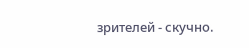зрителей - скучно.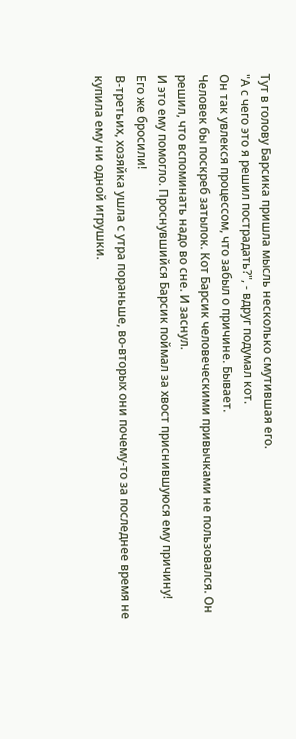Тут в голову Барсика пришла мысль несколько смутившая его.
"А с чего это я решил пострадать?", - вдруг подумал кот.
Он так увлекся процессом, что забыл о причине. Бывает.
Человек бы поскреб затылок. Кот Барсик человеческими привычками не пользовался. Он решил, что вспоминать надо во сне. И заснул.
И это ему помогло. Проснувшийся Барсик поймал за хвост приснившуюся ему причину!
Его же бросили!
В-третьих, хозяйка ушла с утра пораньше, во-вторых они почему-то за последнее время не купила ему ни одной игрушки.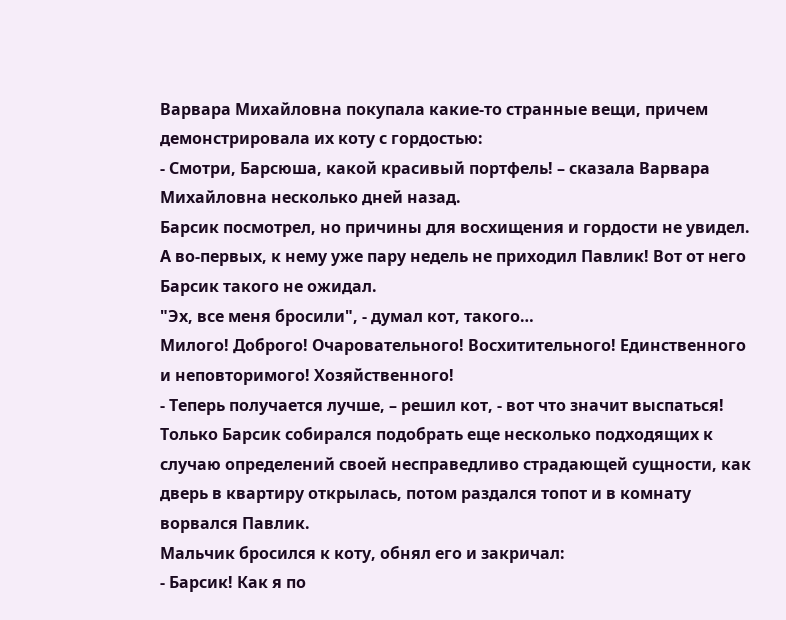Варвара Михайловна покупала какие-то странные вещи, причем демонстрировала их коту с гордостью:
- Смотри, Барсюша, какой красивый портфель! – сказала Варвара Михайловна несколько дней назад.
Барсик посмотрел, но причины для восхищения и гордости не увидел.
А во-первых, к нему уже пару недель не приходил Павлик! Вот от него Барсик такого не ожидал.
"Эх, все меня бросили", - думал кот, такого…
Милого! Доброго! Очаровательного! Восхитительного! Единственного и неповторимого! Хозяйственного!
- Теперь получается лучше, – решил кот, - вот что значит выспаться!
Только Барсик собирался подобрать еще несколько подходящих к случаю определений своей несправедливо страдающей сущности, как дверь в квартиру открылась, потом раздался топот и в комнату ворвался Павлик.
Мальчик бросился к коту, обнял его и закричал:
- Барсик! Как я по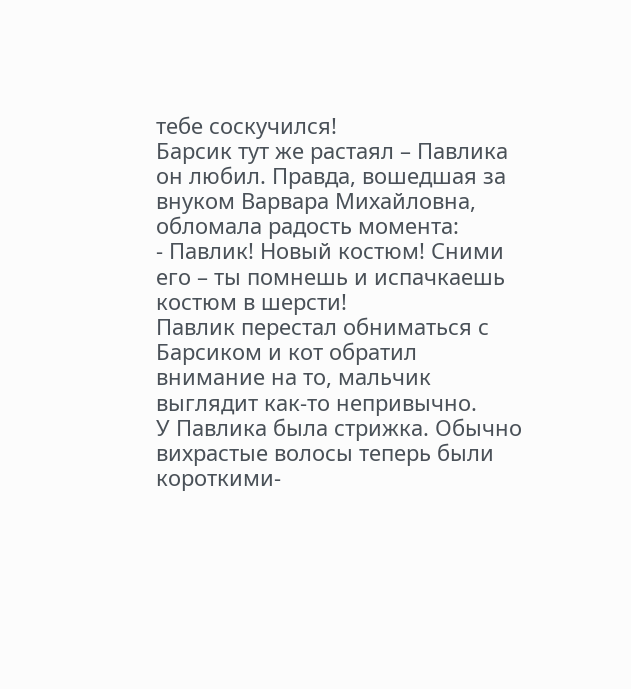тебе соскучился!
Барсик тут же растаял – Павлика он любил. Правда, вошедшая за внуком Варвара Михайловна, обломала радость момента:
- Павлик! Новый костюм! Сними его – ты помнешь и испачкаешь костюм в шерсти!
Павлик перестал обниматься с Барсиком и кот обратил внимание на то, мальчик выглядит как-то непривычно.
У Павлика была стрижка. Обычно вихрастые волосы теперь были короткими-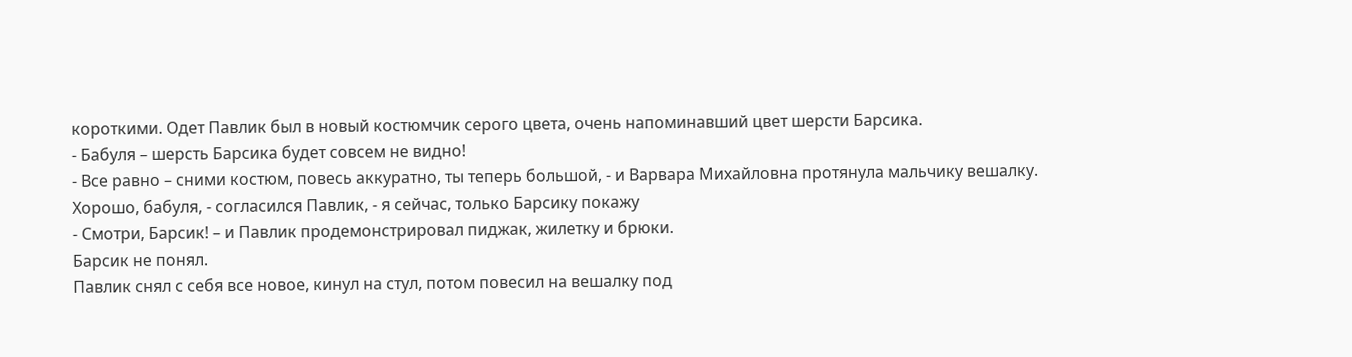короткими. Одет Павлик был в новый костюмчик серого цвета, очень напоминавший цвет шерсти Барсика.
- Бабуля – шерсть Барсика будет совсем не видно!
- Все равно – сними костюм, повесь аккуратно, ты теперь большой, - и Варвара Михайловна протянула мальчику вешалку.
Хорошо, бабуля, - согласился Павлик, - я сейчас, только Барсику покажу
- Смотри, Барсик! – и Павлик продемонстрировал пиджак, жилетку и брюки.
Барсик не понял.
Павлик снял с себя все новое, кинул на стул, потом повесил на вешалку под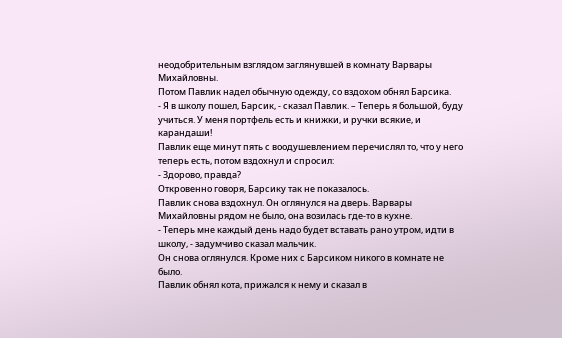неодобрительным взглядом заглянувшей в комнату Варвары Михайловны.
Потом Павлик надел обычную одежду, со вздохом обнял Барсика.
- Я в школу пошел, Барсик, - сказал Павлик. – Теперь я большой, буду учиться. У меня портфель есть и книжки, и ручки всякие, и карандаши!
Павлик еще минут пять с воодушевлением перечислял то, что у него теперь есть, потом вздохнул и спросил:
- Здорово, правда?
Откровенно говоря, Барсику так не показалось.
Павлик снова вздохнул. Он оглянулся на дверь. Варвары Михайловны рядом не было, она возилась где-то в кухне.
- Теперь мне каждый день надо будет вставать рано утром, идти в школу, - задумчиво сказал мальчик.
Он снова оглянулся. Кроме них с Барсиком никого в комнате не было.
Павлик обнял кота, прижался к нему и сказал в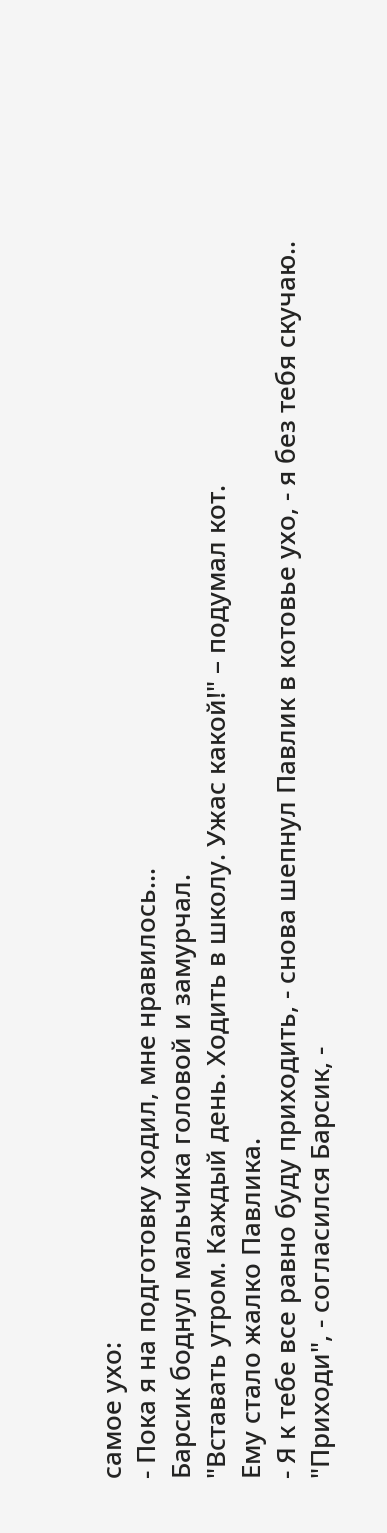самое ухо:
- Пока я на подготовку ходил, мне нравилось…
Барсик боднул мальчика головой и замурчал.
"Вставать утром. Каждый день. Ходить в школу. Ужас какой!" – подумал кот.
Ему стало жалко Павлика.
- Я к тебе все равно буду приходить, - снова шепнул Павлик в котовье ухо, - я без тебя скучаю..
"Приходи", - согласился Барсик, -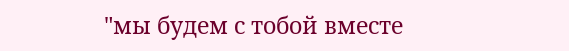"мы будем с тобой вместе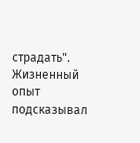страдать".
Жизненный опыт подсказывал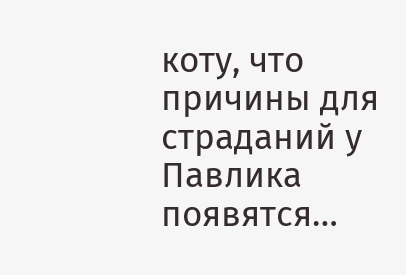коту, что причины для страданий у Павлика появятся…